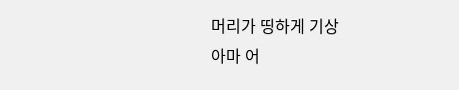머리가 띵하게 기상
아마 어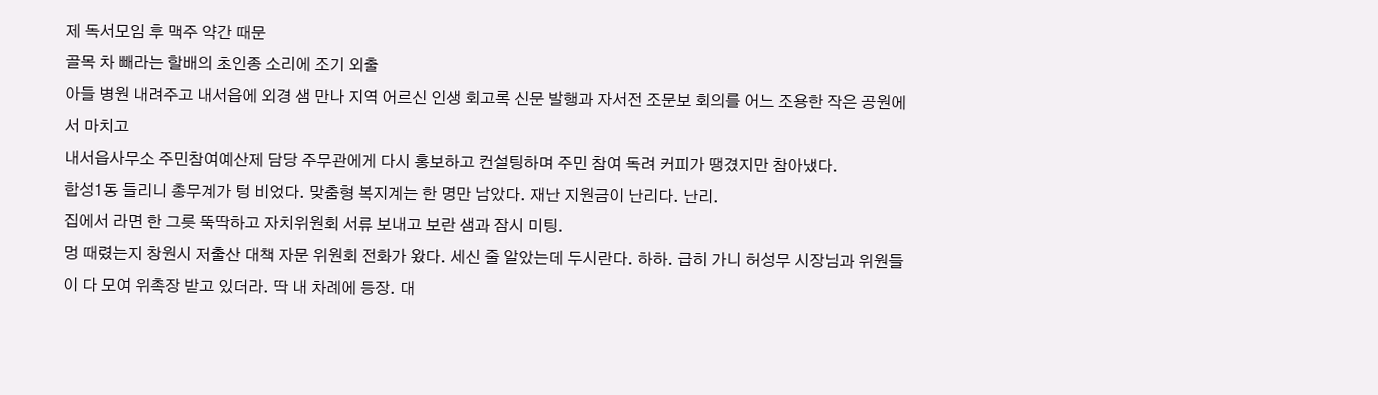제 독서모임 후 맥주 약간 때문
골목 차 빼라는 할배의 초인종 소리에 조기 외출
아들 병원 내려주고 내서읍에 외경 샘 만나 지역 어르신 인생 회고록 신문 발행과 자서전 조문보 회의를 어느 조용한 작은 공원에서 마치고
내서읍사무소 주민참여예산제 담당 주무관에게 다시 홍보하고 컨설팅하며 주민 참여 독려 커피가 땡겼지만 참아냈다.
합성1동 들리니 총무계가 텅 비었다. 맞춤형 복지계는 한 명만 남았다. 재난 지원금이 난리다. 난리.
집에서 라면 한 그릇 뚝딱하고 자치위원회 서류 보내고 보란 샘과 잠시 미팅.
멍 때렸는지 창원시 저출산 대책 자문 위원회 전화가 왔다. 세신 줄 알았는데 두시란다. 하하. 급히 가니 허성무 시장님과 위원들이 다 모여 위촉장 받고 있더라. 딱 내 차례에 등장. 대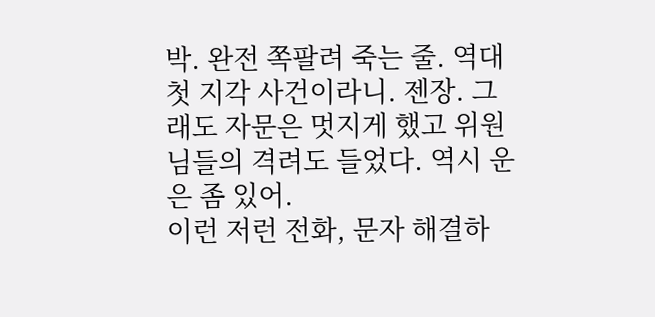박. 완전 쪽팔려 죽는 줄. 역대 첫 지각 사건이라니. 젠장. 그래도 자문은 멋지게 했고 위원님들의 격려도 들었다. 역시 운은 좀 있어.
이런 저런 전화, 문자 해결하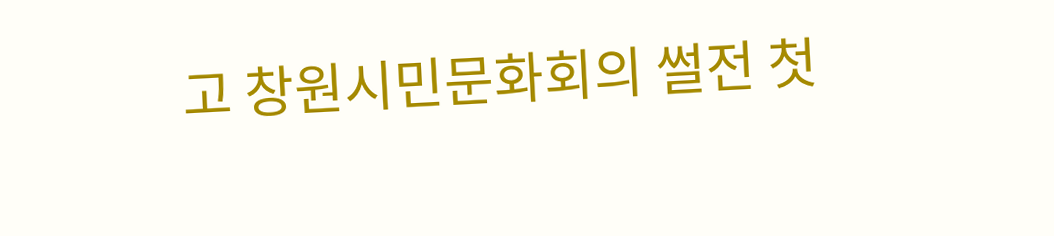고 창원시민문화회의 썰전 첫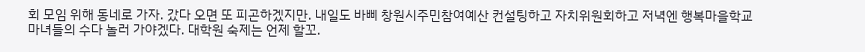회 모임 위해 동네로 가자. 갔다 오면 또 피곤하겠지만. 내일도 바삐 창원시주민참여예산 컨설팅하고 자치위원회하고 저녁엔 행복마을학교 마녀들의 수다 놀러 가야겠다. 대학원 숙제는 언제 할꼬.